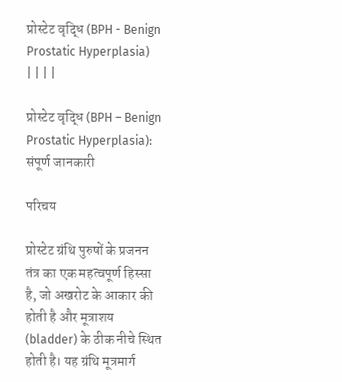प्रोस्टेट वृद्धि (BPH - Benign Prostatic Hyperplasia)
| | | |

प्रोस्टेट वृद्धि (BPH – Benign Prostatic Hyperplasia): संपूर्ण जानकारी

परिचय

प्रोस्टेट ग्रंथि पुरुषों के प्रजनन तंत्र का एक महत्वपूर्ण हिस्सा है, जो अखरोट के आकार की होती है और मूत्राशय (bladder) के ठीक नीचे स्थित होती है। यह ग्रंथि मूत्रमार्ग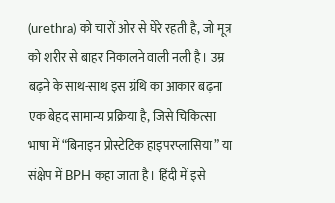(urethra) को चारों ओर से घेरे रहती है, जो मूत्र को शरीर से बाहर निकालने वाली नली है। उम्र बढ़ने के साथ-साथ इस ग्रंथि का आकार बढ़ना एक बेहद सामान्य प्रक्रिया है, जिसे चिकित्सा भाषा में “बिनाइन प्रोस्टेटिक हाइपरप्लासिया” या संक्षेप में BPH कहा जाता है। हिंदी में इसे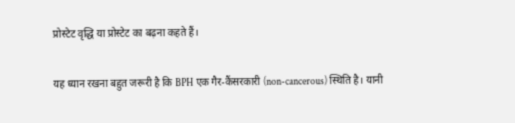प्रोस्टेट वृद्धि या प्रोस्टेट का बढ़ना कहते हैं।

यह ध्यान रखना बहुत जरूरी है कि BPH एक गैर-कैंसरकारी (non-cancerous) स्थिति है। यानी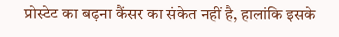प्रोस्टेट का बढ़ना कैंसर का संकेत नहीं है, हालांकि इसके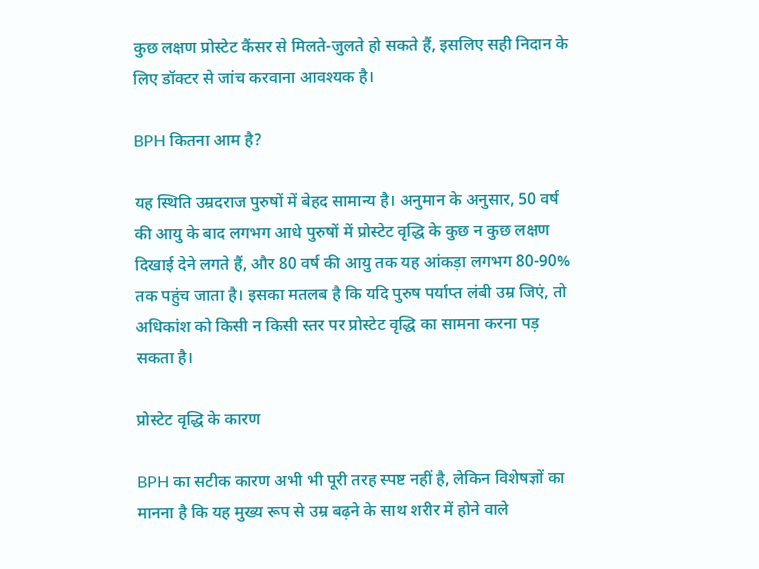कुछ लक्षण प्रोस्टेट कैंसर से मिलते-जुलते हो सकते हैं, इसलिए सही निदान के लिए डॉक्टर से जांच करवाना आवश्यक है।

BPH कितना आम है?

यह स्थिति उम्रदराज पुरुषों में बेहद सामान्य है। अनुमान के अनुसार, 50 वर्ष की आयु के बाद लगभग आधे पुरुषों में प्रोस्टेट वृद्धि के कुछ न कुछ लक्षण दिखाई देने लगते हैं, और 80 वर्ष की आयु तक यह आंकड़ा लगभग 80-90% तक पहुंच जाता है। इसका मतलब है कि यदि पुरुष पर्याप्त लंबी उम्र जिएं, तो अधिकांश को किसी न किसी स्तर पर प्रोस्टेट वृद्धि का सामना करना पड़ सकता है।

प्रोस्टेट वृद्धि के कारण

BPH का सटीक कारण अभी भी पूरी तरह स्पष्ट नहीं है, लेकिन विशेषज्ञों का मानना है कि यह मुख्य रूप से उम्र बढ़ने के साथ शरीर में होने वाले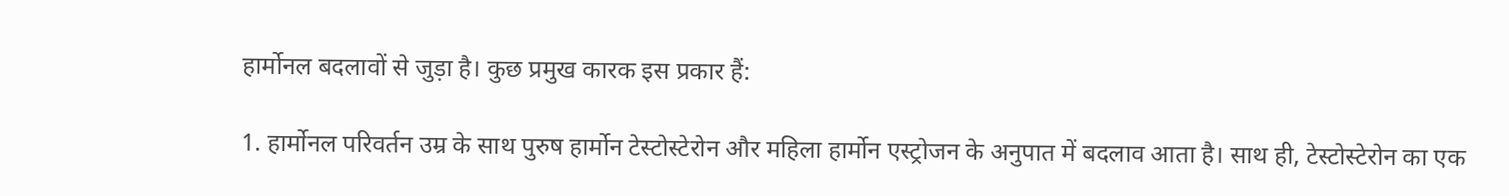हार्मोनल बदलावों से जुड़ा है। कुछ प्रमुख कारक इस प्रकार हैं:

1. हार्मोनल परिवर्तन उम्र के साथ पुरुष हार्मोन टेस्टोस्टेरोन और महिला हार्मोन एस्ट्रोजन के अनुपात में बदलाव आता है। साथ ही, टेस्टोस्टेरोन का एक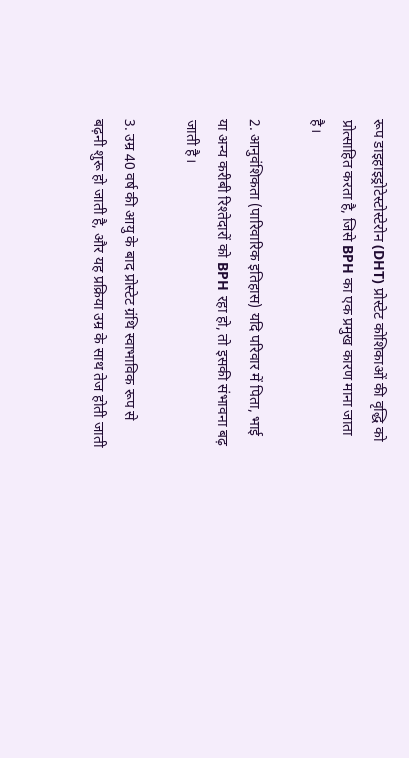रूप डाइहाइड्रोटेस्टोस्टेरोन (DHT) प्रोस्टेट कोशिकाओं की वृद्धि को प्रोत्साहित करता है, जिसे BPH का एक प्रमुख कारण माना जाता है।

2. आनुवंशिकता (पारिवारिक इतिहास) यदि परिवार में पिता, भाई या अन्य करीबी रिश्तेदारों को BPH रहा हो, तो इसकी संभावना बढ़ जाती है।

3. उम्र 40 वर्ष की आयु के बाद प्रोस्टेट ग्रंथि स्वाभाविक रूप से बढ़नी शुरू हो जाती है, और यह प्रक्रिया उम्र के साथ तेज होती जाती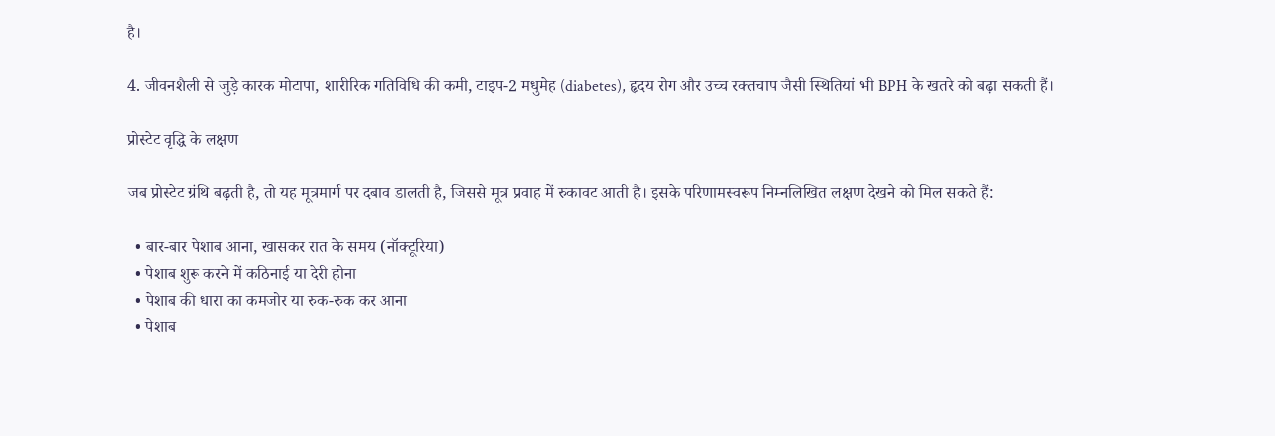है।

4. जीवनशैली से जुड़े कारक मोटापा, शारीरिक गतिविधि की कमी, टाइप-2 मधुमेह (diabetes), हृदय रोग और उच्च रक्तचाप जैसी स्थितियां भी BPH के खतरे को बढ़ा सकती हैं।

प्रोस्टेट वृद्धि के लक्षण

जब प्रोस्टेट ग्रंथि बढ़ती है, तो यह मूत्रमार्ग पर दबाव डालती है, जिससे मूत्र प्रवाह में रुकावट आती है। इसके परिणामस्वरूप निम्नलिखित लक्षण देखने को मिल सकते हैं:

  • बार-बार पेशाब आना, खासकर रात के समय (नॉक्टूरिया)
  • पेशाब शुरू करने में कठिनाई या देरी होना
  • पेशाब की धारा का कमजोर या रुक-रुक कर आना
  • पेशाब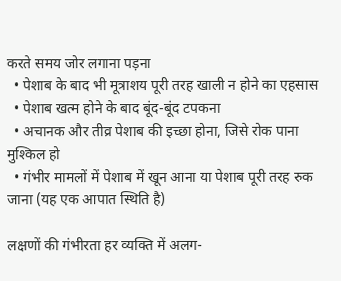करते समय जोर लगाना पड़ना
  • पेशाब के बाद भी मूत्राशय पूरी तरह खाली न होने का एहसास
  • पेशाब खत्म होने के बाद बूंद-बूंद टपकना
  • अचानक और तीव्र पेशाब की इच्छा होना, जिसे रोक पाना मुश्किल हो
  • गंभीर मामलों में पेशाब में खून आना या पेशाब पूरी तरह रुक जाना (यह एक आपात स्थिति है)

लक्षणों की गंभीरता हर व्यक्ति में अलग-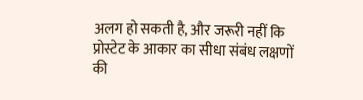अलग हो सकती है, और जरूरी नहीं कि प्रोस्टेट के आकार का सीधा संबंध लक्षणों की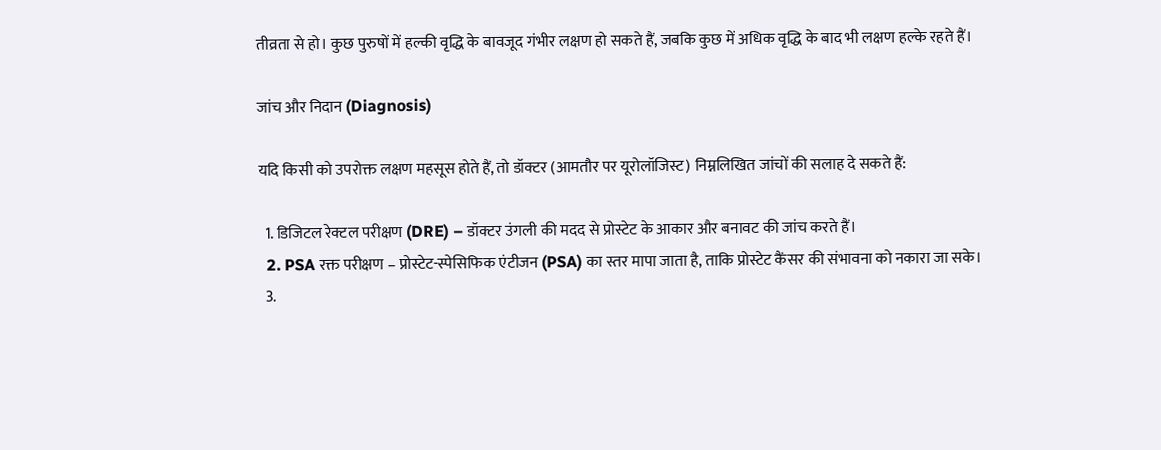तीव्रता से हो। कुछ पुरुषों में हल्की वृद्धि के बावजूद गंभीर लक्षण हो सकते हैं, जबकि कुछ में अधिक वृद्धि के बाद भी लक्षण हल्के रहते हैं।

जांच और निदान (Diagnosis)

यदि किसी को उपरोक्त लक्षण महसूस होते हैं, तो डॉक्टर (आमतौर पर यूरोलॉजिस्ट) निम्नलिखित जांचों की सलाह दे सकते हैं:

  1. डिजिटल रेक्टल परीक्षण (DRE) – डॉक्टर उंगली की मदद से प्रोस्टेट के आकार और बनावट की जांच करते हैं।
  2. PSA रक्त परीक्षण – प्रोस्टेट-स्पेसिफिक एंटीजन (PSA) का स्तर मापा जाता है, ताकि प्रोस्टेट कैंसर की संभावना को नकारा जा सके।
  3.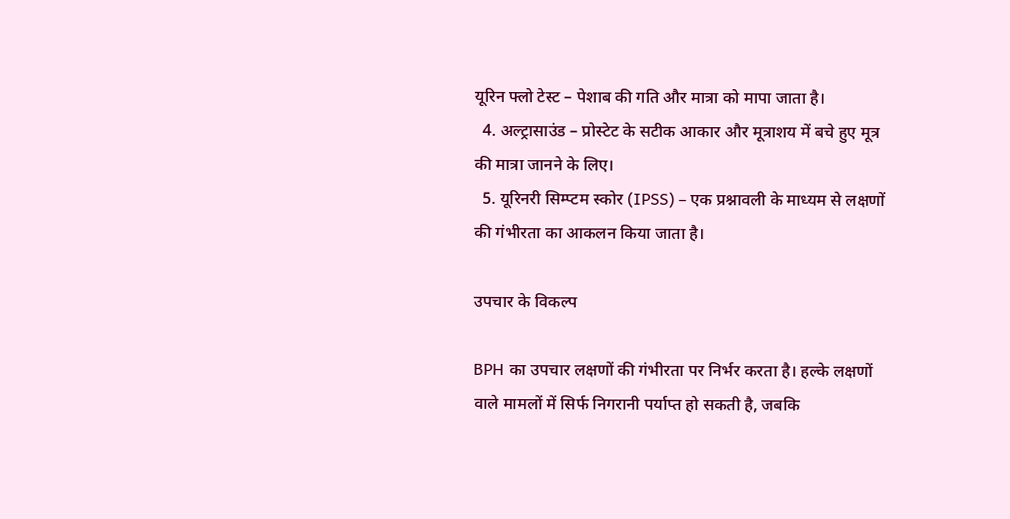यूरिन फ्लो टेस्ट – पेशाब की गति और मात्रा को मापा जाता है।
  4. अल्ट्रासाउंड – प्रोस्टेट के सटीक आकार और मूत्राशय में बचे हुए मूत्र की मात्रा जानने के लिए।
  5. यूरिनरी सिम्प्टम स्कोर (IPSS) – एक प्रश्नावली के माध्यम से लक्षणों की गंभीरता का आकलन किया जाता है।

उपचार के विकल्प

BPH का उपचार लक्षणों की गंभीरता पर निर्भर करता है। हल्के लक्षणों वाले मामलों में सिर्फ निगरानी पर्याप्त हो सकती है, जबकि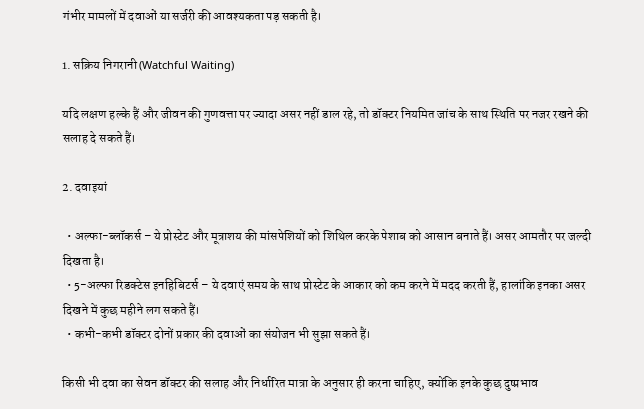गंभीर मामलों में दवाओं या सर्जरी की आवश्यकता पड़ सकती है।

1. सक्रिय निगरानी (Watchful Waiting)

यदि लक्षण हल्के हैं और जीवन की गुणवत्ता पर ज्यादा असर नहीं डाल रहे, तो डॉक्टर नियमित जांच के साथ स्थिति पर नजर रखने की सलाह दे सकते हैं।

2. दवाइयां

  • अल्फा-ब्लॉकर्स – ये प्रोस्टेट और मूत्राशय की मांसपेशियों को शिथिल करके पेशाब को आसान बनाते हैं। असर आमतौर पर जल्दी दिखता है।
  • 5-अल्फा रिडक्टेस इनहिबिटर्स – ये दवाएं समय के साथ प्रोस्टेट के आकार को कम करने में मदद करती हैं, हालांकि इनका असर दिखने में कुछ महीने लग सकते हैं।
  • कभी-कभी डॉक्टर दोनों प्रकार की दवाओं का संयोजन भी सुझा सकते हैं।

किसी भी दवा का सेवन डॉक्टर की सलाह और निर्धारित मात्रा के अनुसार ही करना चाहिए, क्योंकि इनके कुछ दुष्प्रभाव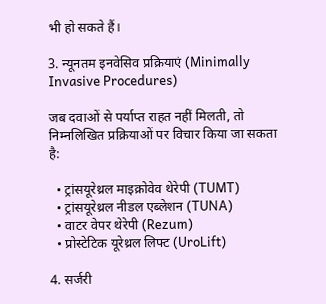भी हो सकते हैं।

3. न्यूनतम इनवेसिव प्रक्रियाएं (Minimally Invasive Procedures)

जब दवाओं से पर्याप्त राहत नहीं मिलती, तो निम्नलिखित प्रक्रियाओं पर विचार किया जा सकता है:

  • ट्रांसयूरेथ्रल माइक्रोवेव थेरेपी (TUMT)
  • ट्रांसयूरेथ्रल नीडल एब्लेशन (TUNA)
  • वाटर वेपर थेरेपी (Rezum)
  • प्रोस्टेटिक यूरेथ्रल लिफ्ट (UroLift)

4. सर्जरी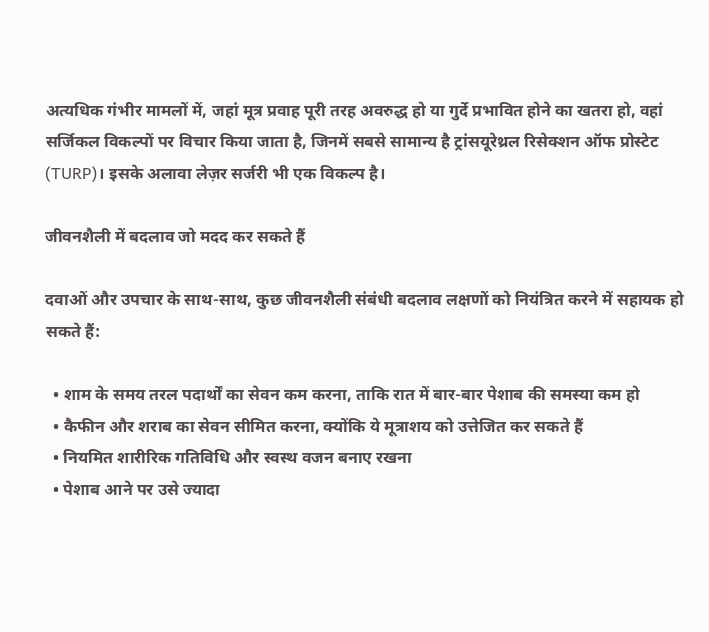अत्यधिक गंभीर मामलों में, जहां मूत्र प्रवाह पूरी तरह अवरुद्ध हो या गुर्दे प्रभावित होने का खतरा हो, वहां सर्जिकल विकल्पों पर विचार किया जाता है, जिनमें सबसे सामान्य है ट्रांसयूरेथ्रल रिसेक्शन ऑफ प्रोस्टेट (TURP)। इसके अलावा लेज़र सर्जरी भी एक विकल्प है।

जीवनशैली में बदलाव जो मदद कर सकते हैं

दवाओं और उपचार के साथ-साथ, कुछ जीवनशैली संबंधी बदलाव लक्षणों को नियंत्रित करने में सहायक हो सकते हैं:

  • शाम के समय तरल पदार्थों का सेवन कम करना, ताकि रात में बार-बार पेशाब की समस्या कम हो
  • कैफीन और शराब का सेवन सीमित करना, क्योंकि ये मूत्राशय को उत्तेजित कर सकते हैं
  • नियमित शारीरिक गतिविधि और स्वस्थ वजन बनाए रखना
  • पेशाब आने पर उसे ज्यादा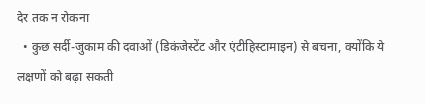देर तक न रोकना
  • कुछ सर्दी-जुकाम की दवाओं (डिकंजेस्टेंट और एंटीहिस्टामाइन) से बचना, क्योंकि ये लक्षणों को बढ़ा सकती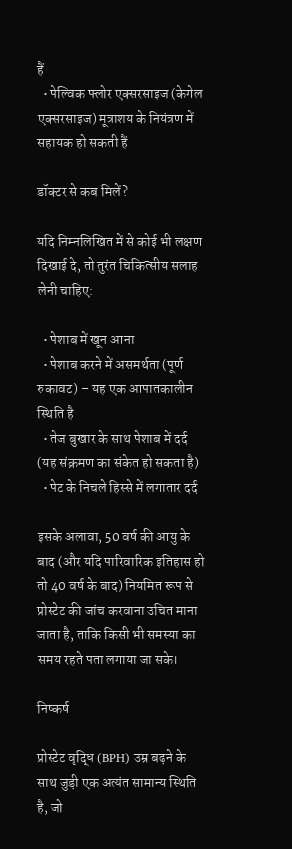हैं
  • पेल्विक फ्लोर एक्सरसाइज (केगेल एक्सरसाइज) मूत्राशय के नियंत्रण में सहायक हो सकती हैं

डॉक्टर से कब मिलें?

यदि निम्नलिखित में से कोई भी लक्षण दिखाई दे, तो तुरंत चिकित्सीय सलाह लेनी चाहिए:

  • पेशाब में खून आना
  • पेशाब करने में असमर्थता (पूर्ण रुकावट) – यह एक आपातकालीन स्थिति है
  • तेज बुखार के साथ पेशाब में दर्द (यह संक्रमण का संकेत हो सकता है)
  • पेट के निचले हिस्से में लगातार दर्द

इसके अलावा, 50 वर्ष की आयु के बाद (और यदि पारिवारिक इतिहास हो तो 40 वर्ष के बाद) नियमित रूप से प्रोस्टेट की जांच करवाना उचित माना जाता है, ताकि किसी भी समस्या का समय रहते पता लगाया जा सके।

निष्कर्ष

प्रोस्टेट वृद्धि (BPH) उम्र बढ़ने के साथ जुड़ी एक अत्यंत सामान्य स्थिति है, जो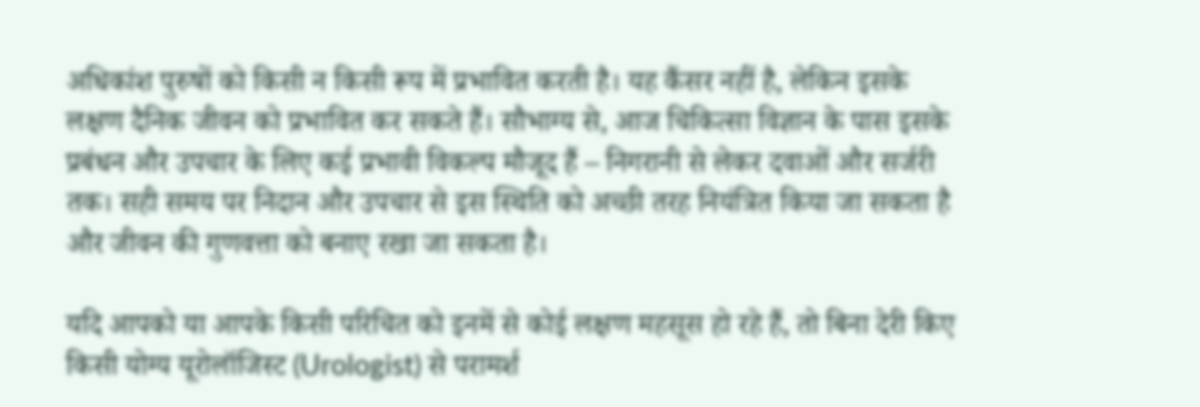अधिकांश पुरुषों को किसी न किसी रूप में प्रभावित करती है। यह कैंसर नहीं है, लेकिन इसके लक्षण दैनिक जीवन को प्रभावित कर सकते हैं। सौभाग्य से, आज चिकित्सा विज्ञान के पास इसके प्रबंधन और उपचार के लिए कई प्रभावी विकल्प मौजूद हैं – निगरानी से लेकर दवाओं और सर्जरी तक। सही समय पर निदान और उपचार से इस स्थिति को अच्छी तरह नियंत्रित किया जा सकता है और जीवन की गुणवत्ता को बनाए रखा जा सकता है।

यदि आपको या आपके किसी परिचित को इनमें से कोई लक्षण महसूस हो रहे हैं, तो बिना देरी किए किसी योग्य यूरोलॉजिस्ट (Urologist) से परामर्श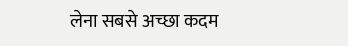लेना सबसे अच्छा कदम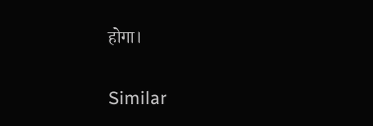होगा।

Similar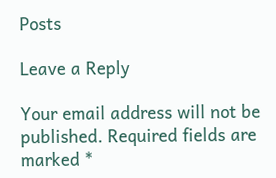Posts

Leave a Reply

Your email address will not be published. Required fields are marked *